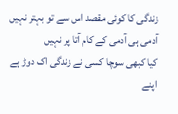زندگی کا کوئی مقصد اس سے تو بہتر نہیں
آدمی ہی آدمی کے کام آتا پر نہیں
کیا کبھی سوچا کسی نے زندگی اک دوڑ ہے
اپنے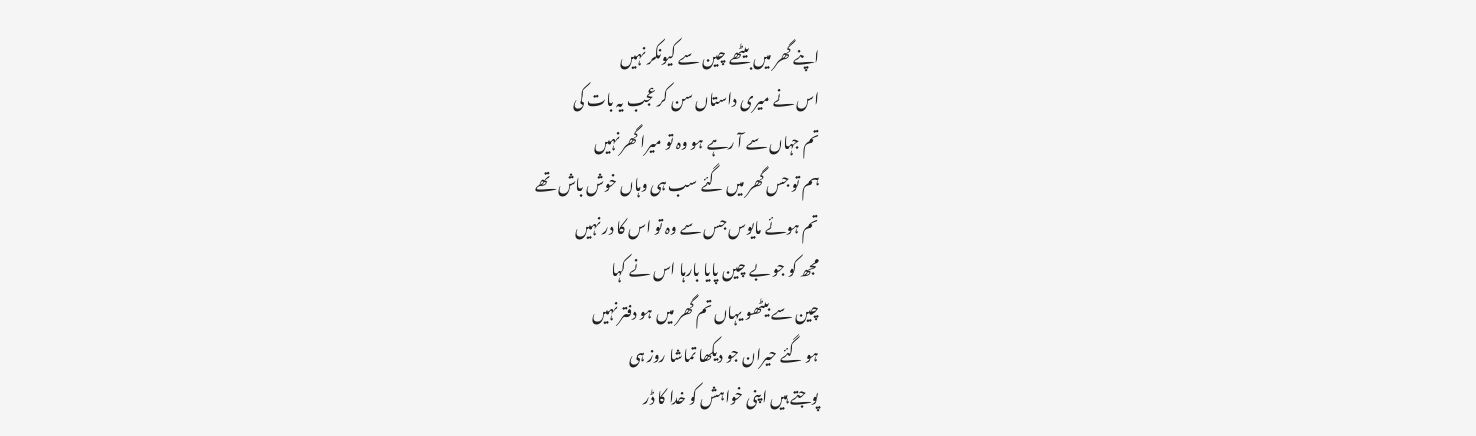اپنے گھر میں بیٹھے چین سے کیونکر نہیں
اس نے میری داستاں سن کر عجب یہ بات کی
تم جہاں سے آ رہے ہو وہ تو میرا گھر نہیں
ہم تو جس گھر میں گئے سب ہی وہاں خوش باش تھے
تم ہوئے مایوس جس سے وہ تو اس کا در نہیں
مجھ کو جو بے چین پایا بارہا اس نے کہا
چین سے بیٹھو یہاں تم گھر میں ہو دفتر نہیں
ہو گئے حیران جو دیکھا تماشا روز ہی
پوجتے ہیں اپنی خواہش کو خدا کا ڈر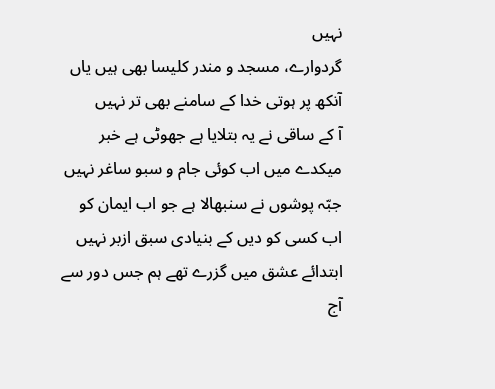نہیں
گردوارے، مسجد و مندر کلیسا بھی ہیں یاں
آنکھ پر ہوتی خدا کے سامنے بھی تر نہیں
آ کے ساقی نے یہ بتلایا ہے جھوٹی ہے خبر
میکدے میں اب کوئی جام و سبو ساغر نہیں
جبّہ پوشوں نے سنبھالا ہے جو اب ایمان کو
اب کسی کو دیں کے بنیادی سبق ازبر نہیں
ابتدائے عشق میں گزرے تھے ہم جس دور سے
آج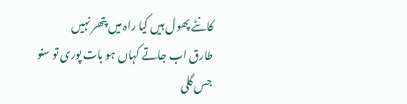کانٹے پھول ہیں کیا راہ میں پتھر نہیں
طارق اب جاتے کہاں ہو بات پوری تو سنو
جس گلی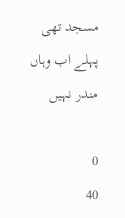مسجد تھی پہلے اب وہاں مندر نہیں

0
40